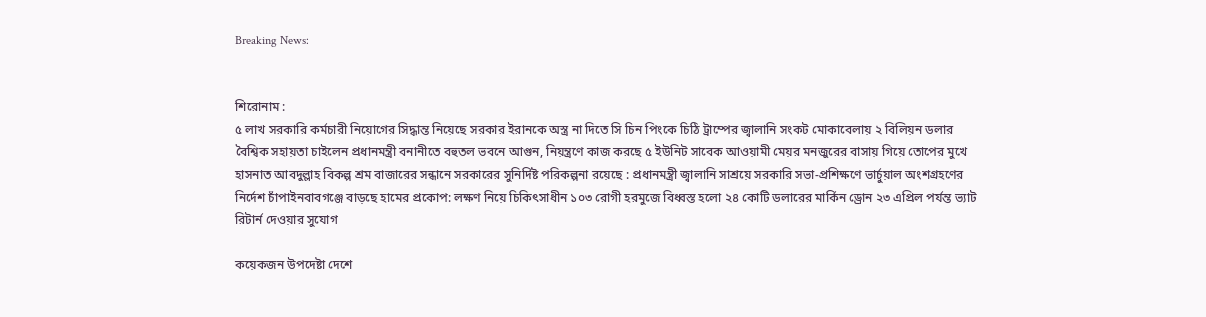Breaking News:


শিরোনাম :
৫ লাখ সরকারি কর্মচারী নিয়োগের সিদ্ধান্ত নিয়েছে সরকার ইরানকে অস্ত্র না দিতে সি চিন পিংকে চিঠি ট্রাম্পের জ্বালানি সংকট মোকাবেলায় ২ বিলিয়ন ডলার বৈশ্বিক সহায়তা চাইলেন প্রধানমন্ত্রী বনানীতে বহুতল ভবনে আগুন, নিয়ন্ত্রণে কাজ করছে ৫ ইউনিট সাবেক আওয়ামী মেয়র মনজুরের বাসায় গিয়ে তোপের মুখে হাসনাত আবদুল্লাহ বিকল্প শ্রম বাজারের সন্ধানে সরকারের সুনির্দিষ্ট পরিকল্পনা রয়েছে : প্রধানমন্ত্রী জ্বালানি সাশ্রয়ে সরকারি সভা-প্রশিক্ষণে ভার্চুয়াল অংশগ্রহণের নির্দেশ চাঁপাইনবাবগঞ্জে বাড়ছে হামের প্রকোপ: লক্ষণ নিয়ে চিকিৎসাধীন ১০৩ রোগী হরমুজে বিধ্বস্ত হলো ২৪ কোটি ডলারের মার্কিন ড্রোন ২৩ এপ্রিল পর্যন্ত ভ্যাট রিটার্ন দেওয়ার সুযোগ

কয়েকজন উপদেষ্টা দেশে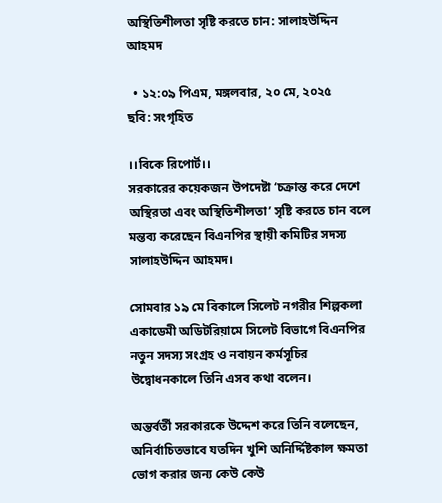অস্থিতিশীলতা সৃষ্টি করতে চান: সালাহউদ্দিন আহমদ

  • ১২:০৯ পিএম, মঙ্গলবার, ২০ মে, ২০২৫
ছবি: সংগৃহিত

।।বিকে রিপোর্ট।।
সরকারের কয়েকজন উপদেষ্টা ‘চক্রান্ত করে দেশে অস্থিরতা এবং অস্থিতিশীলতা’ সৃষ্টি করতে চান বলে মন্তব্য করেছেন বিএনপির স্থায়ী কমিটির সদস্য সালাহউদ্দিন আহমদ।

সোমবার ১৯ মে বিকালে সিলেট নগরীর শিল্পকলা একাডেমী অডিটরিয়ামে সিলেট বিভাগে বিএনপির নতুন সদস্য সংগ্রহ ও নবায়ন কর্মসূচির উদ্বোধনকালে তিনি এসব কথা বলেন।

অন্তর্বর্তী সরকারকে উদ্দেশ করে তিনি বলেছেন, অনির্বাচিতভাবে যতদিন খুশি অনির্দ্দিষ্টকাল ক্ষমতা ভোগ করার জন্য কেউ কেউ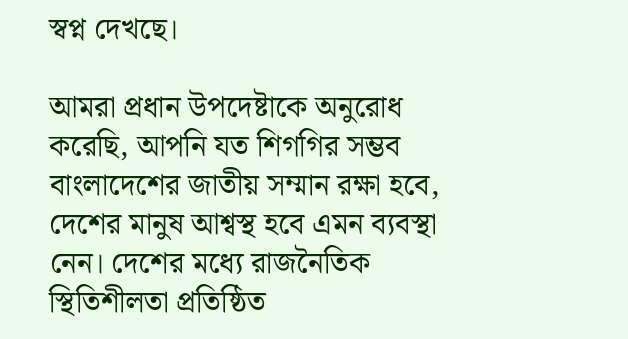স্বপ্ন দেখছে।

আমরা প্রধান উপদেষ্টাকে অনুরোধ করেছি, আপনি যত শিগগির সম্ভব বাংলাদেশের জাতীয় সম্মান রক্ষা হবে, দেশের মানুষ আশ্বস্থ হবে এমন ব্যবস্থা নেন। দেশের মধ্যে রাজনৈতিক স্থিতিশীলতা প্রতিষ্ঠিত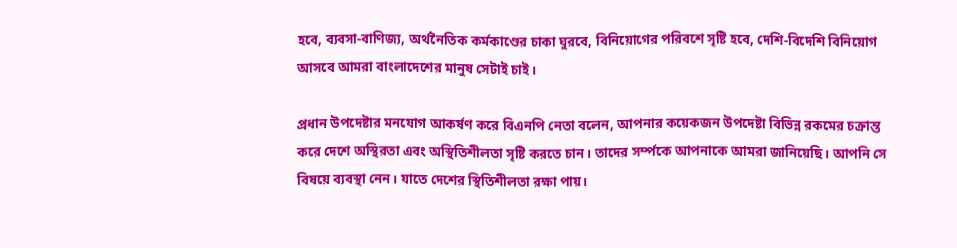হবে, ব্যবসা-বাণিজ্য, অর্থনৈতিক কর্মকাণ্ডের চাকা ঘুরবে, বিনিয়োগের পরিবশে সৃষ্টি হবে, দেশি-বিদেশি বিনিয়োগ আসবে আমরা বাংলাদেশের মানুষ সেটাই চাই।

প্রধান উপদেষ্টার মনযোগ আকর্ষণ করে বিএনপি নেতা বলেন, আপনার কয়েকজন উপদেষ্টা বিভিন্ন রকমের চক্রান্ত করে দেশে অস্থিরতা এবং অস্থিতিশীলতা সৃষ্টি করতে চান। তাদের সর্ম্পকে আপনাকে আমরা জানিয়েছি। আপনি সে বিষয়ে ব্যবস্থা নেন। যাতে দেশের স্থিতিশীলতা রক্ষা পায়।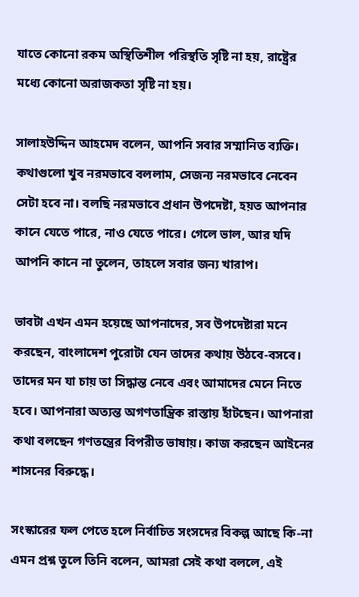যাতে কোনো রকম অস্থিতিশীল পরিস্থতি সৃষ্টি না হয়, রাষ্ট্রের মধ্যে কোনো অরাজকতা সৃষ্টি না হয়।

সালাহউদ্দিন আহমেদ বলেন, আপনি সবার সম্মানিত ব্যক্তি। কথাগুলো খুব নরমভাবে বললাম, সেজন্য নরমভাবে নেবেন সেটা হবে না। বলছি নরমভাবে প্রধান উপদেষ্টা, হয়ত আপনার কানে যেতে পারে, নাও যেতে পারে। গেলে ভাল, আর যদি আপনি কানে না তুলেন, তাহলে সবার জন্য খারাপ।

ভাবটা এখন এমন হয়েছে আপনাদের, সব উপদেষ্টারা মনে করছেন, বাংলাদেশ পুরোটা যেন তাদের কথায় উঠবে-বসবে। তাদের মন যা চায় তা সিদ্ধান্ত নেবে এবং আমাদের মেনে নিতে হবে। আপনারা অত্যন্ত অগণতান্ত্রিক রাস্তায় হাঁটছেন। আপনারা কথা বলছেন গণতন্ত্রের বিপরীত ভাষায়। কাজ করছেন আইনের শাসনের বিরুদ্ধে।

সংস্কারের ফল পেতে হলে নির্বাচিত সংসদের বিকল্প আছে কি-না এমন প্রশ্ন তুলে তিনি বলেন, আমরা সেই কথা বললে, এই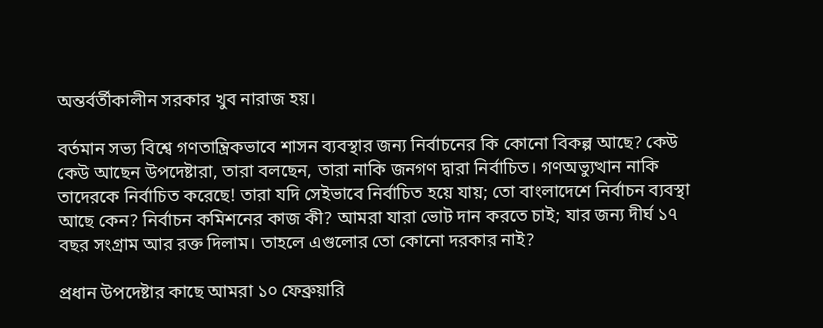অন্তর্বর্তীকালীন সরকার খুব নারাজ হয়।

বর্তমান সভ্য বিশ্বে গণতান্ত্রিকভাবে শাসন ব্যবস্থার জন্য নির্বাচনের কি কোনো বিকল্প আছে? কেউ কেউ আছেন উপদেষ্টারা, তারা বলছেন, তারা নাকি জনগণ দ্বারা নির্বাচিত। গণঅভ্যুত্থান নাকি তাদেরকে নির্বাচিত করেছে! তারা যদি সেইভাবে নির্বাচিত হয়ে যায়; তো বাংলাদেশে নির্বাচন ব্যবস্থা আছে কেন? নির্বাচন কমিশনের কাজ কী? আমরা যারা ভোট দান করতে চাই; যার জন্য দীর্ঘ ১৭ বছর সংগ্রাম আর রক্ত দিলাম। তাহলে এগুলোর তো কোনো দরকার নাই?

প্রধান উপদেষ্টার কাছে আমরা ১০ ফেব্রুয়ারি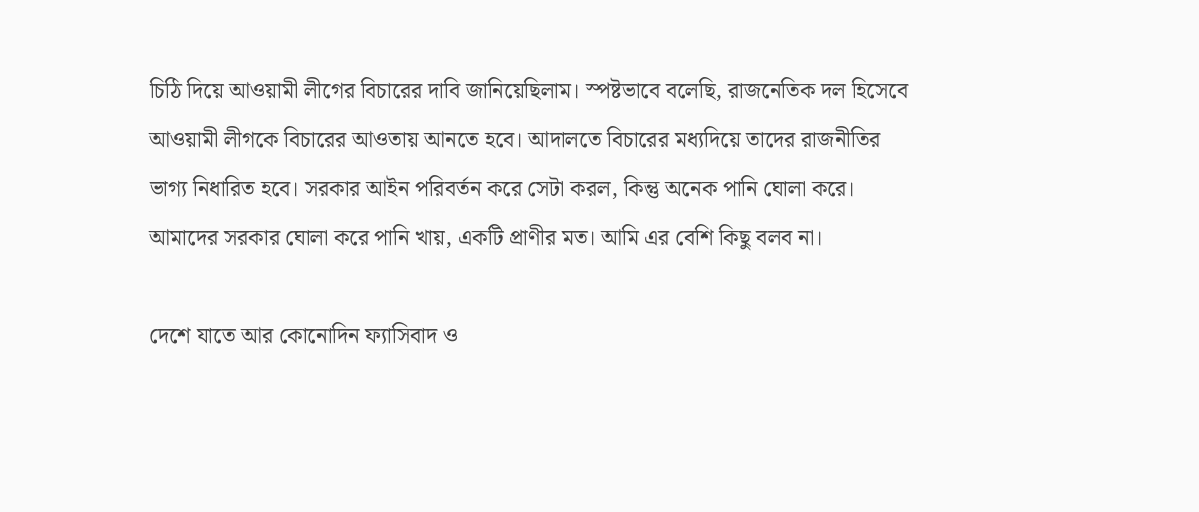চিঠি দিয়ে আওয়ামী লীগের বিচারের দাবি জানিয়েছিলাম। স্পষ্টভাবে বলেছি, রাজনেতিক দল হিসেবে আওয়ামী লীগকে বিচারের আওতায় আনতে হবে। আদালতে বিচারের মধ্যদিয়ে তাদের রাজনীতির ভাগ্য নিধারিত হবে। সরকার আইন পরিবর্তন করে সেটা করল, কিন্তু অনেক পানি ঘোলা করে। আমাদের সরকার ঘোলা করে পানি খায়, একটি প্রাণীর মত। আমি এর বেশি কিছু বলব না।

দেশে যাতে আর কোনোদিন ফ্যাসিবাদ ও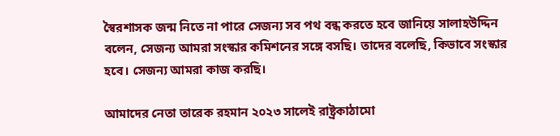স্বৈরশাসক জন্ম নিতে না পারে সেজন্য সব পথ বন্ধ করতে হবে জানিয়ে সালাহউদ্দিন বলেন, সেজন্য আমরা সংস্কার কমিশনের সঙ্গে বসছি। তাদের বলেছি, কিভাবে সংস্কার হবে। সেজন্য আমরা কাজ করছি।

আমাদের নেতা তারেক রহমান ২০২৩ সালেই রাষ্ট্রকাঠামো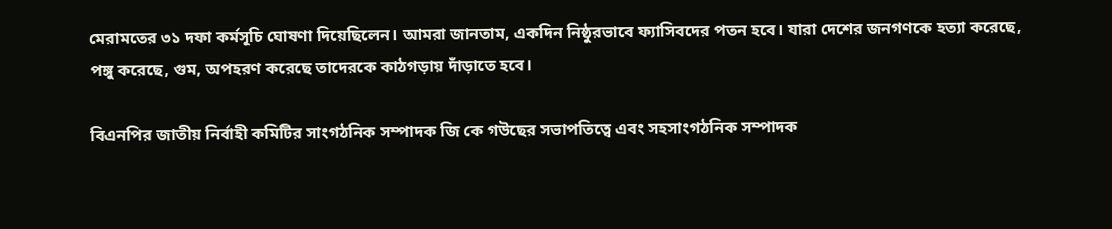মেরামতের ৩১ দফা কর্মসূচি ঘোষণা দিয়েছিলেন। আমরা জানতাম, একদিন নিষ্ঠুরভাবে ফ্যাসিবদের পতন হবে। যারা দেশের জনগণকে হত্যা করেছে, পঙ্গু করেছে, গুম, অপহরণ করেছে তাদেরকে কাঠগড়ায় দাঁড়াতে হবে।

বিএনপির জাতীয় নির্বাহী কমিটির সাংগঠনিক সম্পাদক জি কে গউছের সভাপতিত্বে এবং সহসাংগঠনিক সম্পাদক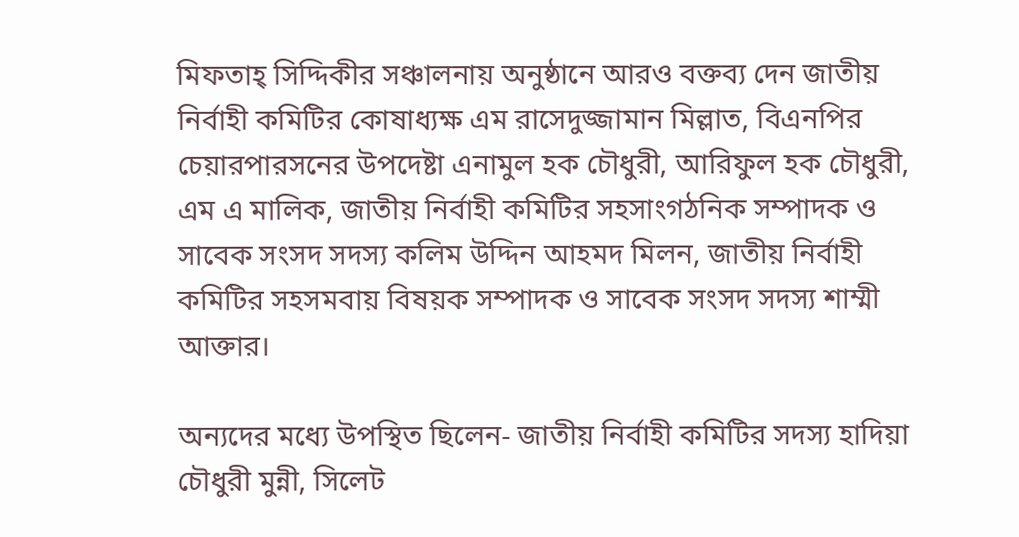মিফতাহ্ সিদ্দিকীর সঞ্চালনায় অনুষ্ঠানে আরও বক্তব্য দেন জাতীয় নির্বাহী কমিটির কোষাধ্যক্ষ এম রাসেদুজ্জামান মিল্লাত, বিএনপির চেয়ারপারসনের উপদেষ্টা এনামুল হক চৌধুরী, আরিফুল হক চৌধুরী, এম এ মালিক, জাতীয় নির্বাহী কমিটির সহসাংগঠনিক সম্পাদক ও সাবেক সংসদ সদস্য কলিম উদ্দিন আহমদ মিলন, জাতীয় নির্বাহী কমিটির সহসমবায় বিষয়ক সম্পাদক ও সাবেক সংসদ সদস্য শাম্মী আক্তার।

অন্যদের মধ্যে উপস্থিত ছিলেন- জাতীয় নির্বাহী কমিটির সদস্য হাদিয়া চৌধুরী মুন্নী, সিলেট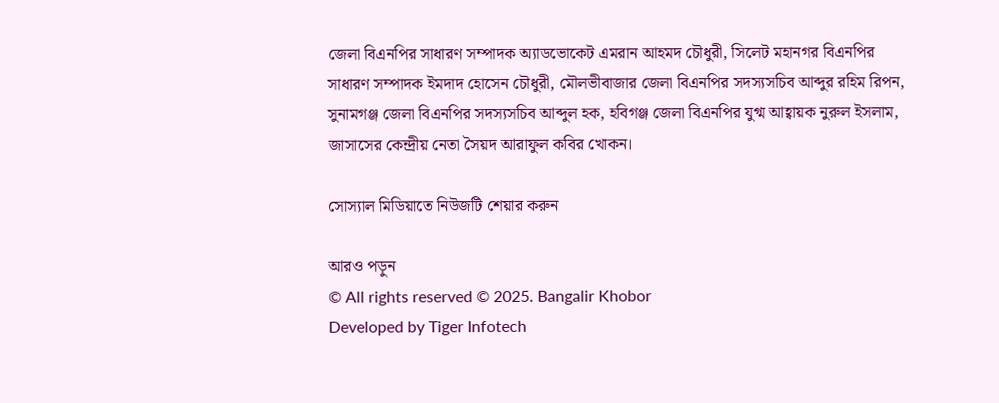জেলা বিএনপির সাধারণ সম্পাদক অ্যাডভোকেট এমরান আহমদ চৌধুরী, সিলেট মহানগর বিএনপির সাধারণ সম্পাদক ইমদাদ হোসেন চৌধুরী, মৌলভীবাজার জেলা বিএনপির সদস্যসচিব আব্দুর রহিম রিপন, সুনামগঞ্জ জেলা বিএনপির সদস্যসচিব আব্দুল হক, হবিগঞ্জ জেলা বিএনপির যুগ্ম আহ্বায়ক নুরুল ইসলাম, জাসাসের কেন্দ্রীয় নেতা সৈয়দ আরাফুল কবির খোকন।

সোস্যাল মিডিয়াতে নিউজটি শেয়ার করুন

আরও পড়ুন
© All rights reserved © 2025. Bangalir Khobor
Developed by Tiger Infotech